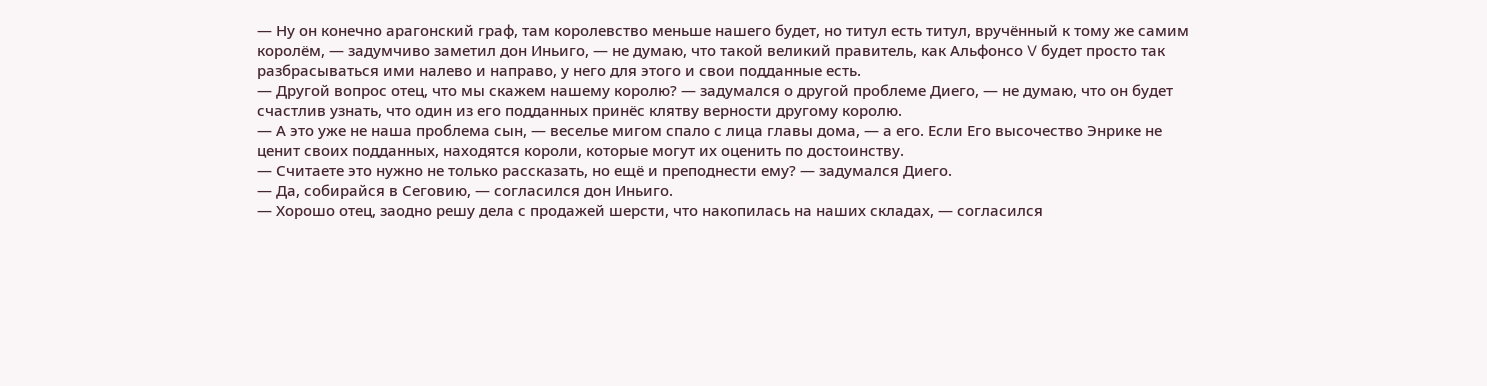— Ну он конечно арагонский граф, там королевство меньше нашего будет, но титул есть титул, вручённый к тому же самим королём, — задумчиво заметил дон Иньиго, — не думаю, что такой великий правитель, как Альфонсо V будет просто так разбрасываться ими налево и направо, у него для этого и свои подданные есть.
— Другой вопрос отец, что мы скажем нашему королю? — задумался о другой проблеме Диего, — не думаю, что он будет счастлив узнать, что один из его подданных принёс клятву верности другому королю.
— А это уже не наша проблема сын, — веселье мигом спало с лица главы дома, — а его. Если Его высочество Энрике не ценит своих подданных, находятся короли, которые могут их оценить по достоинству.
— Считаете это нужно не только рассказать, но ещё и преподнести ему? — задумался Диего.
— Да, собирайся в Сеговию, — согласился дон Иньиго.
— Хорошо отец, заодно решу дела с продажей шерсти, что накопилась на наших складах, — согласился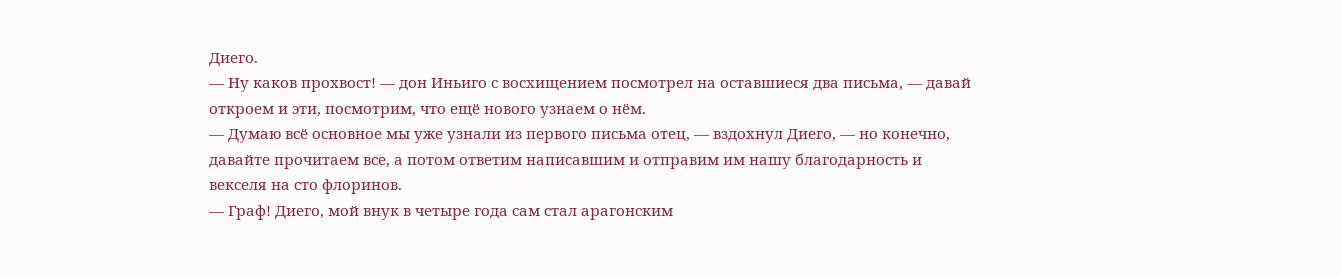Диего.
— Ну каков прохвост! — дон Иньиго с восхищением посмотрел на оставшиеся два письма, — давай откроем и эти, посмотрим, что ещё нового узнаем о нём.
— Думаю всё основное мы уже узнали из первого письма отец, — вздохнул Диего, — но конечно, давайте прочитаем все, а потом ответим написавшим и отправим им нашу благодарность и векселя на сто флоринов.
— Граф! Диего, мой внук в четыре года сам стал арагонским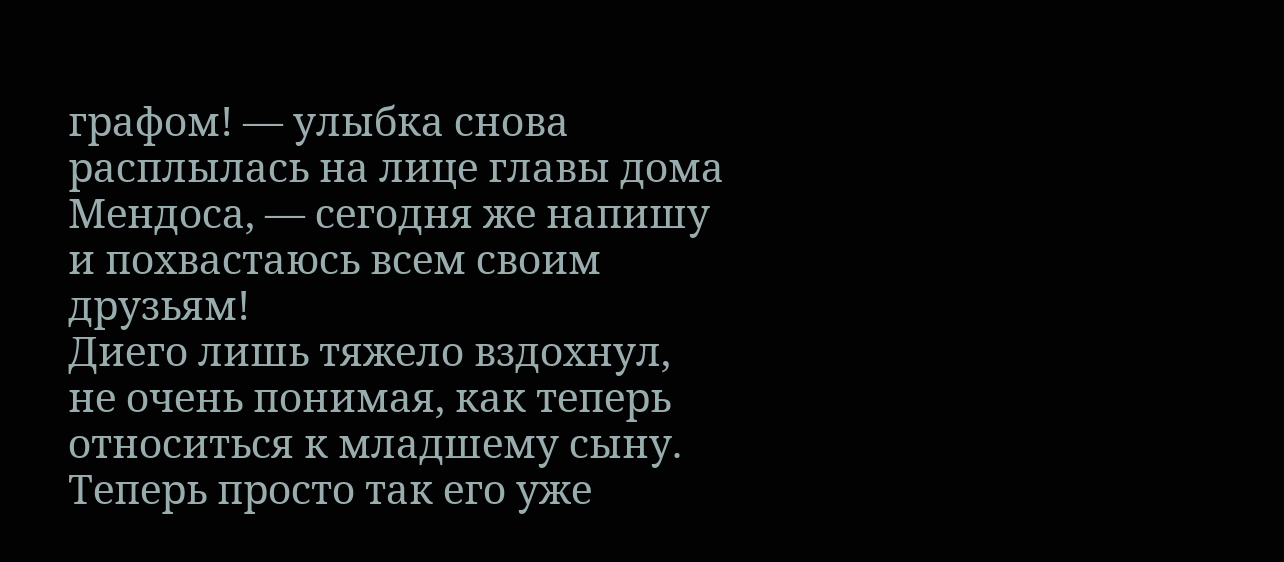графом! — улыбка снова расплылась на лице главы дома Мендоса, — сегодня же напишу и похвастаюсь всем своим друзьям!
Диего лишь тяжело вздохнул, не очень понимая, как теперь относиться к младшему сыну. Теперь просто так его уже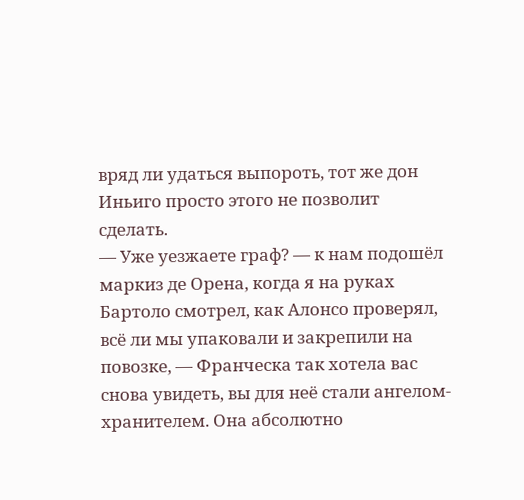вряд ли удаться выпороть, тот же дон Иньиго просто этого не позволит сделать.
— Уже уезжаете граф? — к нам подошёл маркиз де Орена, когда я на руках Бартоло смотрел, как Алонсо проверял, всё ли мы упаковали и закрепили на повозке, — Франческа так хотела вас снова увидеть, вы для неё стали ангелом-хранителем. Она абсолютно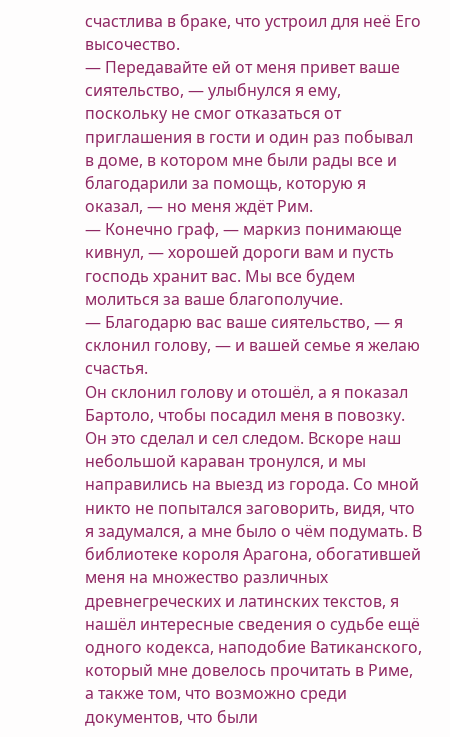счастлива в браке, что устроил для неё Его высочество.
— Передавайте ей от меня привет ваше сиятельство, — улыбнулся я ему, поскольку не смог отказаться от приглашения в гости и один раз побывал в доме, в котором мне были рады все и благодарили за помощь, которую я оказал, — но меня ждёт Рим.
— Конечно граф, — маркиз понимающе кивнул, — хорошей дороги вам и пусть господь хранит вас. Мы все будем молиться за ваше благополучие.
— Благодарю вас ваше сиятельство, — я склонил голову, — и вашей семье я желаю счастья.
Он склонил голову и отошёл, а я показал Бартоло, чтобы посадил меня в повозку. Он это сделал и сел следом. Вскоре наш небольшой караван тронулся, и мы направились на выезд из города. Со мной никто не попытался заговорить, видя, что я задумался, а мне было о чём подумать. В библиотеке короля Арагона, обогатившей меня на множество различных древнегреческих и латинских текстов, я нашёл интересные сведения о судьбе ещё одного кодекса, наподобие Ватиканского, который мне довелось прочитать в Риме, а также том, что возможно среди документов, что были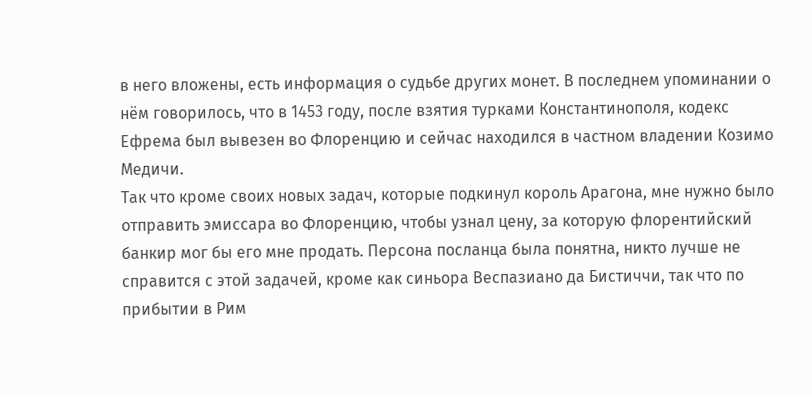в него вложены, есть информация о судьбе других монет. В последнем упоминании о нём говорилось, что в 1453 году, после взятия турками Константинополя, кодекс Ефрема был вывезен во Флоренцию и сейчас находился в частном владении Козимо Медичи.
Так что кроме своих новых задач, которые подкинул король Арагона, мне нужно было отправить эмиссара во Флоренцию, чтобы узнал цену, за которую флорентийский банкир мог бы его мне продать. Персона посланца была понятна, никто лучше не справится с этой задачей, кроме как синьора Веспазиано да Бистиччи, так что по прибытии в Рим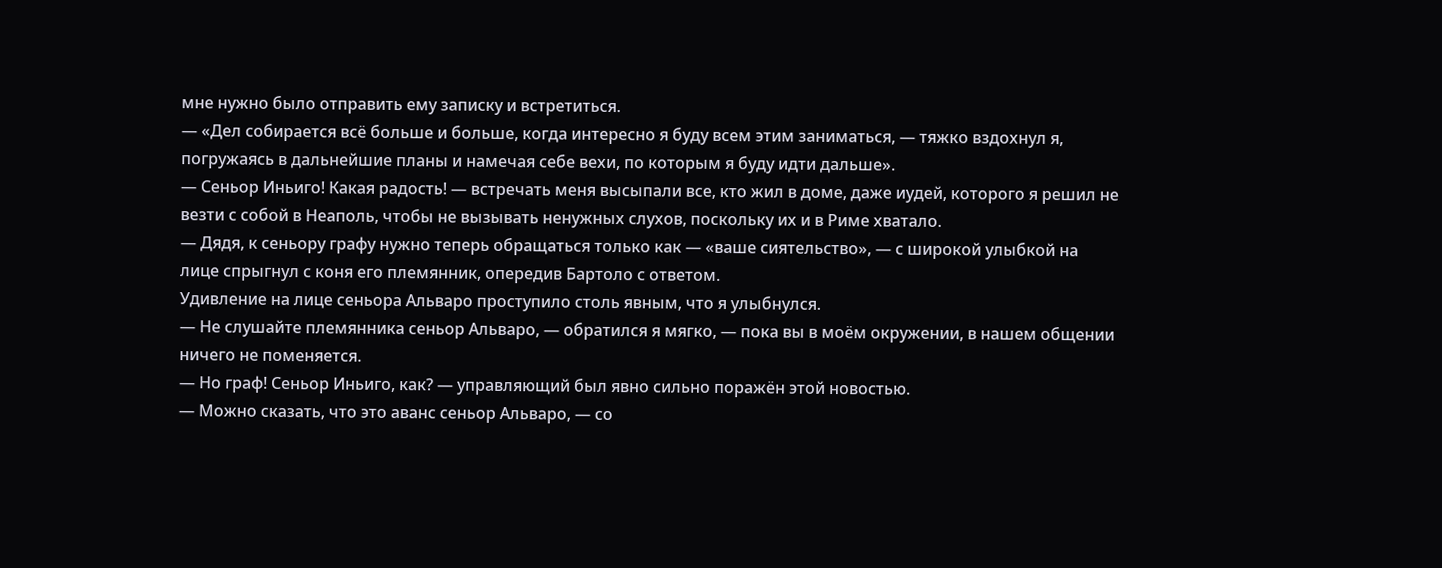мне нужно было отправить ему записку и встретиться.
— «Дел собирается всё больше и больше, когда интересно я буду всем этим заниматься, — тяжко вздохнул я, погружаясь в дальнейшие планы и намечая себе вехи, по которым я буду идти дальше».
— Сеньор Иньиго! Какая радость! — встречать меня высыпали все, кто жил в доме, даже иудей, которого я решил не везти с собой в Неаполь, чтобы не вызывать ненужных слухов, поскольку их и в Риме хватало.
— Дядя, к сеньору графу нужно теперь обращаться только как — «ваше сиятельство», — с широкой улыбкой на лице спрыгнул с коня его племянник, опередив Бартоло с ответом.
Удивление на лице сеньора Альваро проступило столь явным, что я улыбнулся.
— Не слушайте племянника сеньор Альваро, — обратился я мягко, — пока вы в моём окружении, в нашем общении ничего не поменяется.
— Но граф! Сеньор Иньиго, как? — управляющий был явно сильно поражён этой новостью.
— Можно сказать, что это аванс сеньор Альваро, — со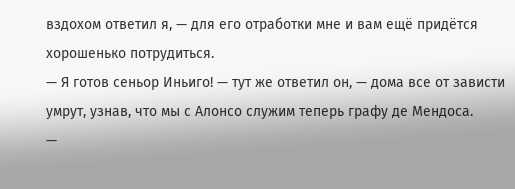вздохом ответил я, — для его отработки мне и вам ещё придётся хорошенько потрудиться.
— Я готов сеньор Иньиго! — тут же ответил он, — дома все от зависти умрут, узнав, что мы с Алонсо служим теперь графу де Мендоса.
—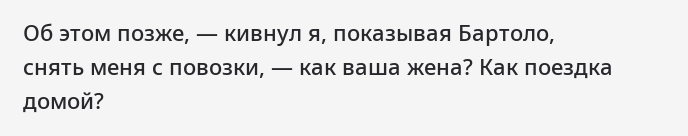Об этом позже, — кивнул я, показывая Бартоло, снять меня с повозки, — как ваша жена? Как поездка домой?